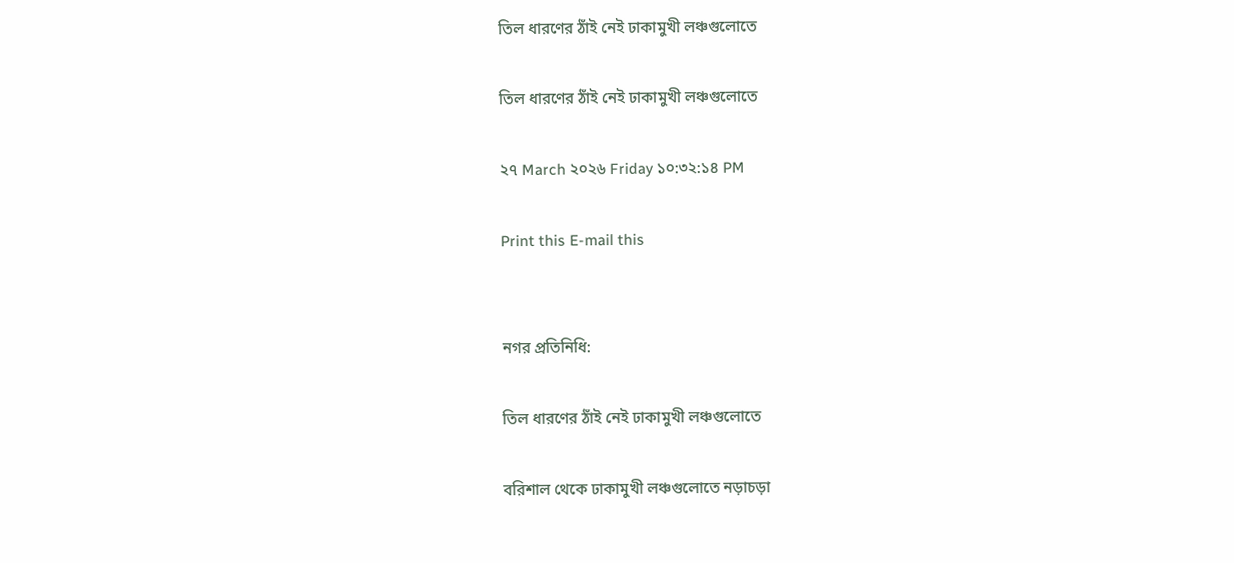তিল ধারণের ঠাঁই নেই ঢাকামুখী লঞ্চগুলোতে

তিল ধারণের ঠাঁই নেই ঢাকামুখী লঞ্চগুলোতে

২৭ March ২০২৬ Friday ১০:৩২:১৪ PM

Print this E-mail this


নগর প্রতিনিধি:

তিল ধারণের ঠাঁই নেই ঢাকামুখী লঞ্চগুলোতে

বরিশাল থেকে ঢাকামুখী লঞ্চগুলোতে নড়াচড়া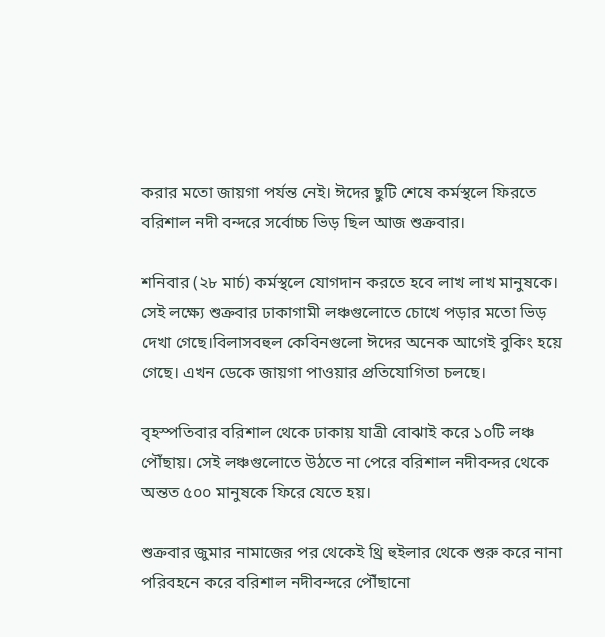করার মতো জায়গা পর্যন্ত নেই। ঈদের ছুটি শেষে কর্মস্থলে ফিরতে বরিশাল নদী বন্দরে সর্বোচ্চ ভিড় ছিল আজ শুক্রবার।

শনিবার (২৮ মার্চ) কর্মস্থলে যোগদান করতে হবে লাখ লাখ মানুষকে। সেই লক্ষ্যে শুক্রবার ঢাকাগামী লঞ্চগুলোতে চোখে পড়ার মতো ভিড় দেখা গেছে।বিলাসবহুল কেবিনগুলো ঈদের অনেক আগেই বুকিং হয়ে গেছে। এখন ডেকে জায়গা পাওয়ার প্রতিযোগিতা চলছে।

বৃহস্পতিবার বরিশাল থেকে ঢাকায় যাত্রী বোঝাই করে ১০টি লঞ্চ পৌঁছায়। সেই লঞ্চগুলোতে উঠতে না পেরে বরিশাল নদীবন্দর থেকে অন্তত ৫০০ মানুষকে ফিরে যেতে হয়।

শুক্রবার জুমার নামাজের পর থেকেই থ্রি হুইলার থেকে শুরু করে নানা পরিবহনে করে বরিশাল নদীবন্দরে পৌঁছানো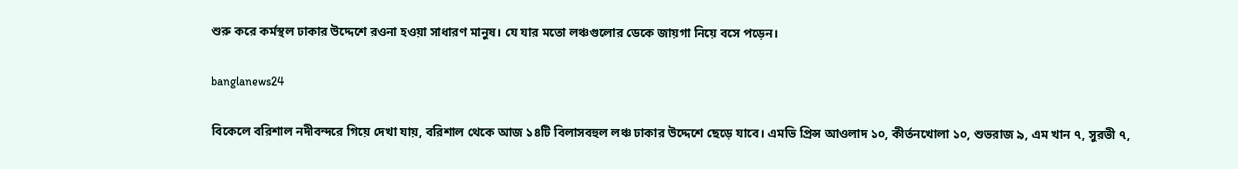শুরু করে কর্মস্থল ঢাকার উদ্দেশে রওনা হওয়া সাধারণ মানুষ। যে যার মতো লঞ্চগুলোর ডেকে জায়গা নিয়ে বসে পড়েন।

banglanews24

বিকেলে বরিশাল নদীবন্দরে গিয়ে দেখা যায়, বরিশাল থেকে আজ ১৪টি বিলাসবহুল লঞ্চ ঢাকার উদ্দেশে ছেড়ে যাবে। এমভি প্রিন্স আওলাদ ১০, কীর্তনখোলা ১০, শুভরাজ ৯, এম খান ৭, সুরভী ৭,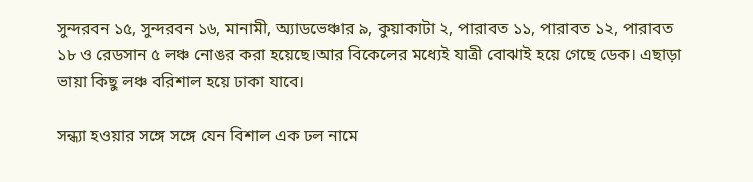সুন্দরবন ১৫, সুন্দরবন ১৬, মানামী, অ্যাডভেঞ্চার ৯, কুয়াকাটা ২, পারাবত ১১, পারাবত ১২, পারাবত ১৮ ও রেডসান ৫ লঞ্চ নোঙর করা হয়েছে।আর বিকেলের মধ্যেই যাত্রী বোঝাই হয়ে গেছে ডেক। এছাড়া ভায়া কিছু লঞ্চ বরিশাল হয়ে ঢাকা যাবে।

সন্ধ্যা হওয়ার সঙ্গে সঙ্গে যেন বিশাল এক ঢল নামে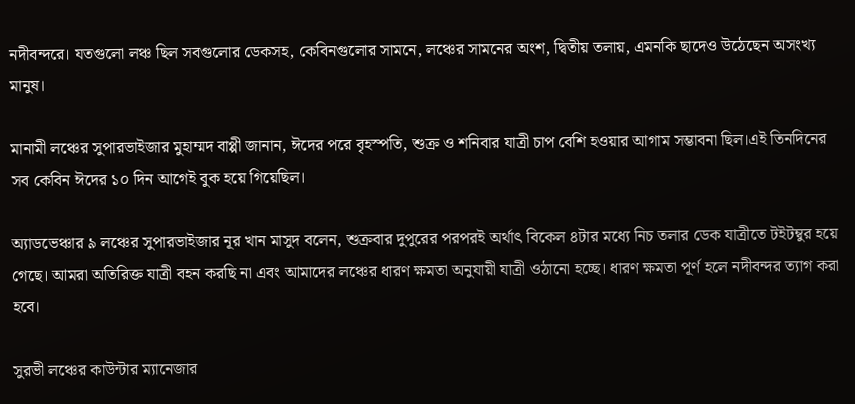নদীবন্দরে। যতগুলো লঞ্চ ছিল সবগুলোর ডেকসহ, কেবিনগুলোর সামনে, লঞ্চের সামনের অংশ, দ্বিতীয় তলায়, এমনকি ছাদেও উঠেছেন অসংখ্য মানুষ।

মানামী লঞ্চের সুপারভাইজার মুহাম্মদ বাপ্পী জানান, ঈদের পরে বৃহস্পতি, শুক্র ও শনিবার যাত্রী চাপ বেশি হওয়ার আগাম সম্ভাবনা ছিল।এই তিনদিনের সব কেবিন ঈদের ১০ দিন আগেই বুক হয়ে গিয়েছিল।

অ্যাডভেঞ্চার ৯ লঞ্চের সুপারভাইজার নূর খান মাসুদ বলেন, শুক্রবার দুপুরের পরপরই অর্থাৎ বিকেল ৪টার মধ্যে নিচ তলার ডেক যাত্রীতে টইটম্বুর হয়ে গেছে। আমরা অতিরিক্ত যাত্রী বহন করছি না এবং আমাদের লঞ্চের ধারণ ক্ষমতা অনুযায়ী যাত্রী ওঠানো হচ্ছে। ধারণ ক্ষমতা পূর্ণ হলে নদীবন্দর ত্যাগ করা হবে।

সুরভী লঞ্চের কাউন্টার ম্যানেজার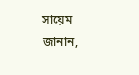সায়েম জানান,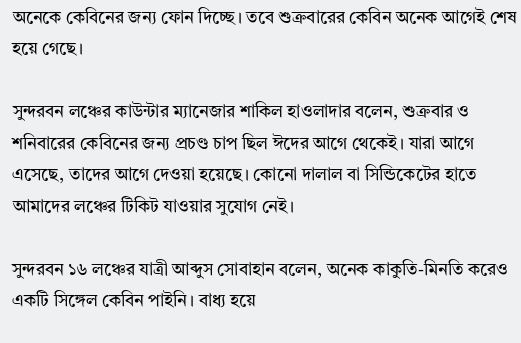অনেকে কেবিনের জন্য ফোন দিচ্ছে। তবে শুক্রবারের কেবিন অনেক আগেই শেষ হয়ে গেছে।

সুন্দরবন লঞ্চের কাউন্টার ম্যানেজার শাকিল হাওলাদার বলেন, শুক্রবার ও শনিবারের কেবিনের জন্য প্রচণ্ড চাপ ছিল ঈদের আগে থেকেই। যারা আগে এসেছে, তাদের আগে দেওয়া হয়েছে। কোনো দালাল বা সিন্ডিকেটের হাতে আমাদের লঞ্চের টিকিট যাওয়ার সুযোগ নেই।

সুন্দরবন ১৬ লঞ্চের যাত্রী আব্দুস সোবাহান বলেন, অনেক কাকুতি-মিনতি করেও একটি সিঙ্গেল কেবিন পাইনি। বাধ্য হয়ে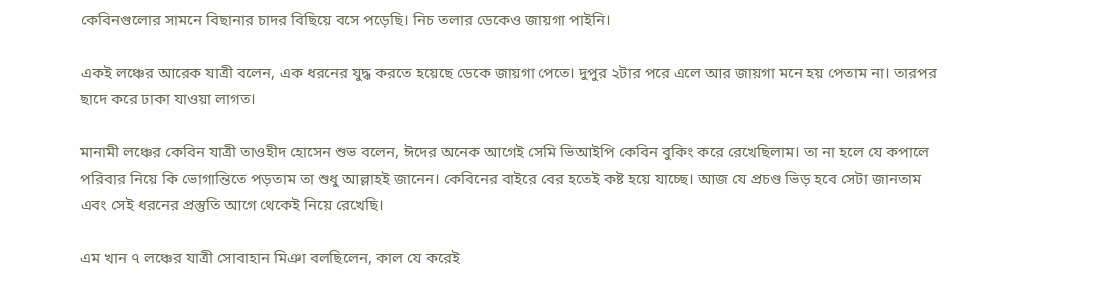কেবিনগুলোর সামনে বিছানার চাদর বিছিয়ে বসে পড়েছি। নিচ তলার ডেকেও জায়গা পাইনি।

একই লঞ্চের আরেক যাত্রী বলেন, এক ধরনের যুদ্ধ করতে হয়েছে ডেকে জায়গা পেতে। দুপুর ২টার পরে এলে আর জায়গা মনে হয় পেতাম না। তারপর ছাদে করে ঢাকা যাওয়া লাগত।

মানামী লঞ্চের কেবিন যাত্রী তাওহীদ হোসেন শুভ বলেন, ঈদের অনেক আগেই সেমি ভিআইপি কেবিন বুকিং করে রেখেছিলাম। তা না হলে যে কপালে পরিবার নিয়ে কি ভোগান্তিতে পড়তাম তা শুধু আল্লাহই জানেন। কেবিনের বাইরে বের হতেই কষ্ট হয়ে যাচ্ছে। আজ যে প্রচণ্ড ভিড় হবে সেটা জানতাম এবং সেই ধরনের প্রস্তুতি আগে থেকেই নিয়ে রেখেছি।

এম খান ৭ লঞ্চের যাত্রী সোবাহান মিঞা বলছিলেন, কাল যে করেই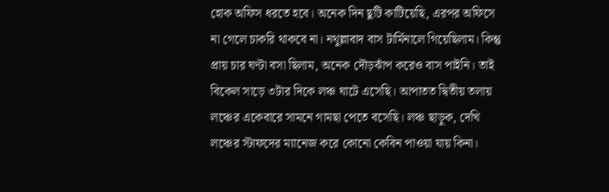হোক অফিস ধরতে হবে। অনেক দিন ছুটি কাটিয়েছি, এরপর অফিসে না গেলে চাকরি থাকবে না। নথুল্লাবাদ বাস টার্মিনালে গিয়েছিলাম। কিন্তু প্রায় চার ঘণ্টা বসা ছিলাম, অনেক দৌড়ঝাঁপ করেও বাস পাইনি। তাই বিকেল সাড়ে ৩টার দিকে লঞ্চ ঘাটে এসেছি। আপাতত দ্বিতীয় তলায় লঞ্চের একেবারে সামনে গামছা পেতে বসেছি। লঞ্চ ছাড়ুক, দেখি লঞ্চের স্টাফদের ম্যানেজ করে কোনো কেবিন পাওয়া যায় কিনা।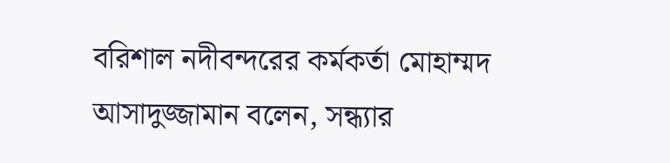বরিশাল নদীবন্দরের কর্মকর্তা মোহাম্মদ আসাদুজ্জামান বলেন, সন্ধ্যার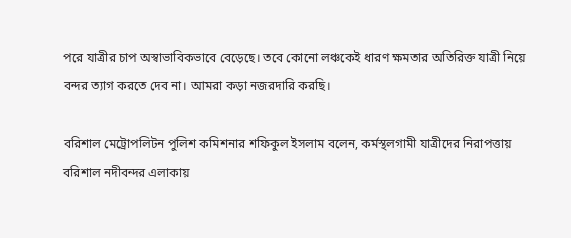পরে যাত্রীর চাপ অস্বাভাবিকভাবে বেড়েছে। তবে কোনো লঞ্চকেই ধারণ ক্ষমতার অতিরিক্ত যাত্রী নিয়ে বন্দর ত্যাগ করতে দেব না। আমরা কড়া নজরদারি করছি।

বরিশাল মেট্রোপলিটন পুলিশ কমিশনার শফিকুল ইসলাম বলেন, কর্মস্থলগামী যাত্রীদের নিরাপত্তায় বরিশাল নদীবন্দর এলাকায়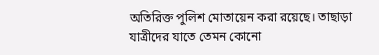অতিরিক্ত পুলিশ মোতায়েন করা রয়েছে। তাছাড়া যাত্রীদের যাতে তেমন কোনো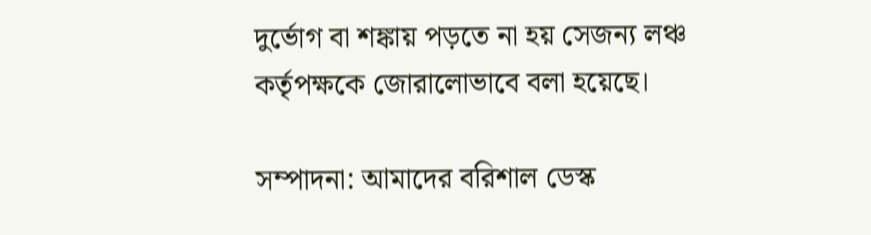দুর্ভোগ বা শঙ্কায় পড়তে না হয় সেজন্য লঞ্চ কর্তৃপক্ষকে জোরালোভাবে বলা হয়েছে।

সম্পাদনা: আমাদের বরিশাল ডেস্ক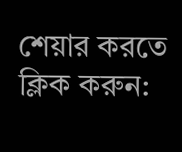শেয়ার করতে ক্লিক করুন: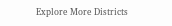Explore More Districts